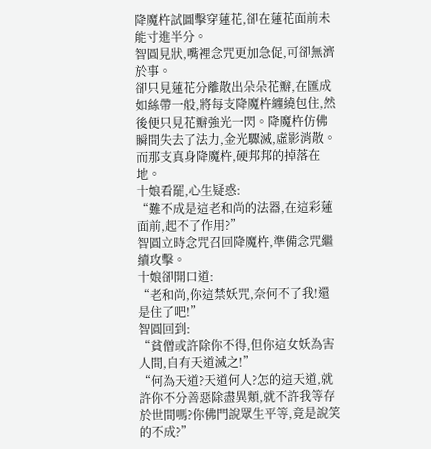降魔杵試圖擊穿蓮花,卻在蓮花面前未能寸進半分。
智圓見狀,嘴裡念咒更加急促,可卻無濟於事。
卻只見蓮花分離散出朵朵花瓣,在匯成如絲帶一般,將每支降魔杵纏繞包住,然後便只見花瓣強光一閃。降魔杵仿佛瞬間失去了法力,金光驟滅,虛影消散。
而那支真身降魔杵,硬邦邦的掉落在地。
十娘看罷,心生疑惑:
“難不成是這老和尚的法器,在這彩蓮面前,起不了作用?”
智圓立時念咒召回降魔杵,準備念咒繼續攻擊。
十娘卻開口道:
“老和尚,你這禁妖咒,奈何不了我!還是住了吧!”
智圓回到:
“貧僧或許除你不得,但你這女妖為害人間,自有天道滅之!”
“何為天道?天道何人?怎的這天道,就許你不分善惡除盡異類,就不許我等存於世間嗎?你佛門說眾生平等,竟是說笑的不成?”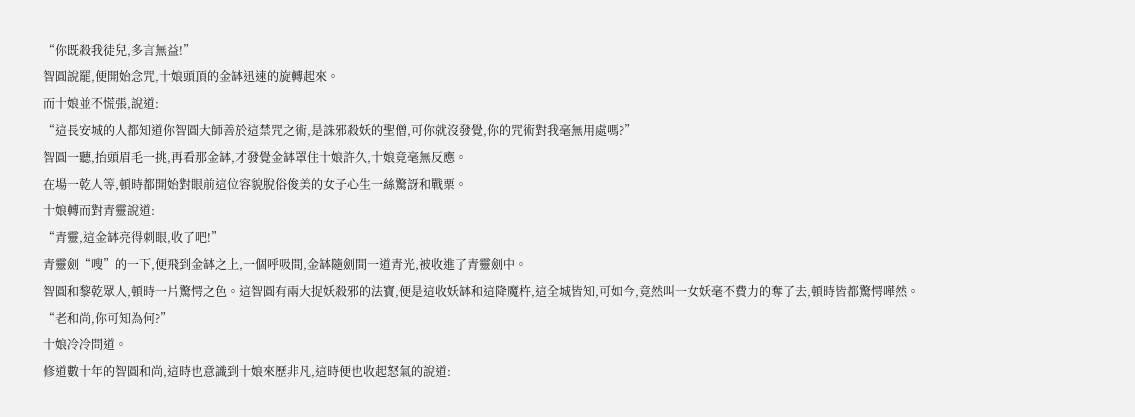“你既殺我徒兒,多言無益!”
智圓說罷,便開始念咒,十娘頭頂的金缽迅速的旋轉起來。
而十娘並不慌張,說道:
“這長安城的人都知道你智圓大師善於這禁咒之術,是誅邪殺妖的聖僧,可你就沒發覺,你的咒術對我毫無用處嗎?”
智圓一聽,抬頭眉毛一挑,再看那金缽,才發覺金缽罩住十娘許久,十娘竟毫無反應。
在場一乾人等,頓時都開始對眼前這位容貌脫俗俊美的女子心生一絲驚訝和戰栗。
十娘轉而對青靈說道:
“青靈,這金缽亮得刺眼,收了吧!”
青靈劍“嗖”的一下,便飛到金缽之上,一個呼吸間,金缽隨劍間一道青光,被收進了青靈劍中。
智圓和黎乾眾人,頓時一片驚愕之色。這智圓有兩大捉妖殺邪的法寶,便是這收妖缽和這降魔杵,這全城皆知,可如今,竟然叫一女妖毫不費力的奪了去,頓時皆都驚愕嘩然。
“老和尚,你可知為何?”
十娘冷冷問道。
修道數十年的智圓和尚,這時也意識到十娘來歷非凡,這時便也收起怒氣的說道: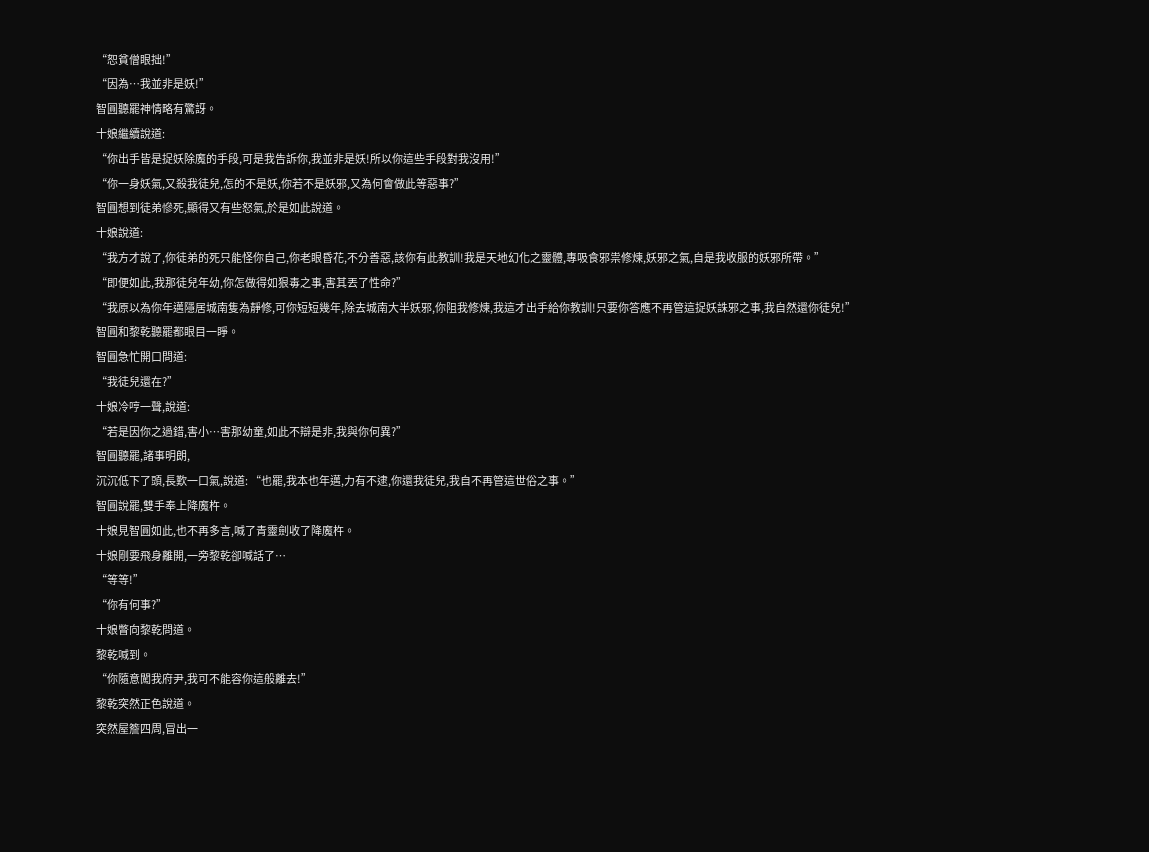“恕貧僧眼拙!”
“因為…我並非是妖!”
智圓聽罷神情略有驚訝。
十娘繼續說道:
“你出手皆是捉妖除魔的手段,可是我告訴你,我並非是妖!所以你這些手段對我沒用!”
“你一身妖氣,又殺我徒兒,怎的不是妖,你若不是妖邪,又為何會做此等惡事?”
智圓想到徒弟慘死,顯得又有些怒氣,於是如此說道。
十娘說道:
“我方才說了,你徒弟的死只能怪你自己,你老眼昏花,不分善惡,該你有此教訓!我是天地幻化之靈體,專吸食邪祟修煉,妖邪之氣,自是我收服的妖邪所帶。”
“即便如此,我那徒兒年幼,你怎做得如狠毒之事,害其丟了性命?”
“我原以為你年邁隱居城南隻為靜修,可你短短幾年,除去城南大半妖邪,你阻我修煉,我這才出手給你教訓!只要你答應不再管這捉妖誅邪之事,我自然還你徒兒!”
智圓和黎乾聽罷都眼目一睜。
智圓急忙開口問道:
“我徒兒還在?”
十娘冷哼一聲,說道:
“若是因你之過錯,害小…害那幼童,如此不辯是非,我與你何異?”
智圓聽罷,諸事明朗,
沉沉低下了頭,長歎一口氣,說道: “也罷,我本也年邁,力有不逮,你還我徒兒,我自不再管這世俗之事。”
智圓說罷,雙手奉上降魔杵。
十娘見智圓如此,也不再多言,喊了青靈劍收了降魔杵。
十娘剛要飛身離開,一旁黎乾卻喊話了…
“等等!”
“你有何事?”
十娘瞥向黎乾問道。
黎乾喊到。
“你隨意闖我府尹,我可不能容你這般離去!”
黎乾突然正色說道。
突然屋簷四周,冒出一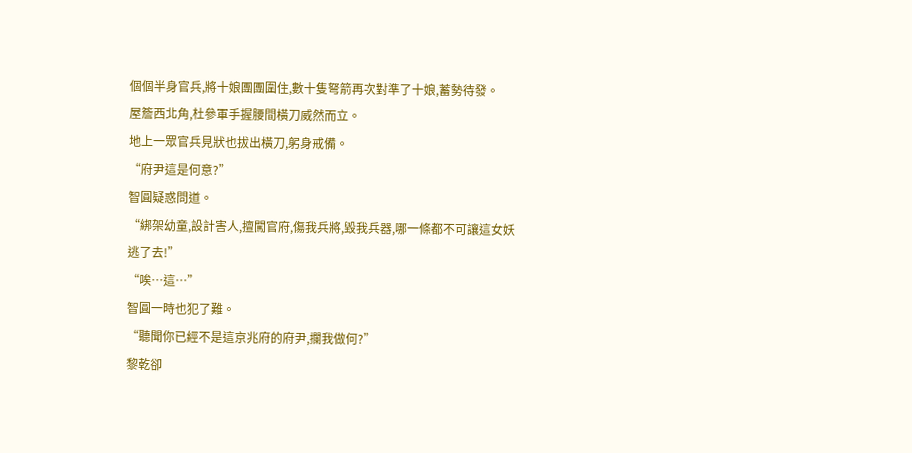個個半身官兵,將十娘團團圍住,數十隻弩箭再次對準了十娘,蓄勢待發。
屋簷西北角,杜參軍手握腰間橫刀威然而立。
地上一眾官兵見狀也拔出橫刀,躬身戒備。
“府尹這是何意?”
智圓疑惑問道。
“綁架幼童,設計害人,擅闖官府,傷我兵將,毀我兵器,哪一條都不可讓這女妖逃了去!”
“唉…這…”
智圓一時也犯了難。
“聽聞你已經不是這京兆府的府尹,攔我做何?”
黎乾卻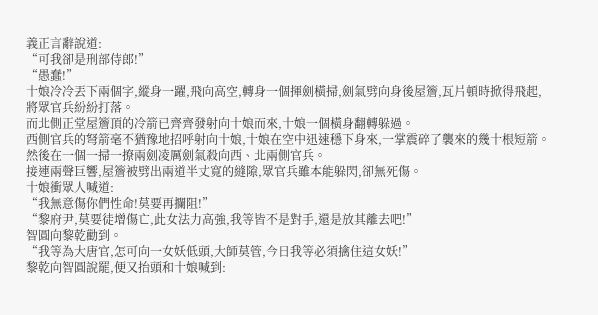義正言辭說道:
“可我卻是刑部侍郎!”
“愚蠢!”
十娘冷冷丟下兩個字,縱身一躍,飛向高空,轉身一個揮劍橫掃,劍氣劈向身後屋簷,瓦片頓時掀得飛起,將眾官兵紛紛打落。
而北側正堂屋簷頂的冷箭已齊齊發射向十娘而來,十娘一個橫身翻轉躲過。
西側官兵的弩箭毫不猶豫地招呼射向十娘,十娘在空中迅速穩下身來,一掌震碎了襲來的幾十根短箭。然後在一個一掃一撩兩劍凌厲劍氣殺向西、北兩側官兵。
接連兩聲巨響,屋簷被劈出兩道半丈寬的縫隙,眾官兵雖本能躲閃,卻無死傷。
十娘衝眾人喊道:
“我無意傷你們性命!莫要再攔阻!”
“黎府尹,莫要徒增傷亡,此女法力高強,我等皆不是對手,還是放其離去吧!”
智圓向黎乾勸到。
“我等為大唐官,怎可向一女妖低頭,大師莫管,今日我等必須擒住這女妖!”
黎乾向智圓說罷,便又抬頭和十娘喊到: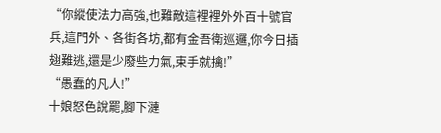“你縱使法力高強,也難敵這裡裡外外百十號官兵,這門外、各街各坊,都有金吾衛巡邏,你今日插翅難逃,還是少廢些力氣,束手就擒!”
“愚蠢的凡人!”
十娘怒色說罷,腳下漣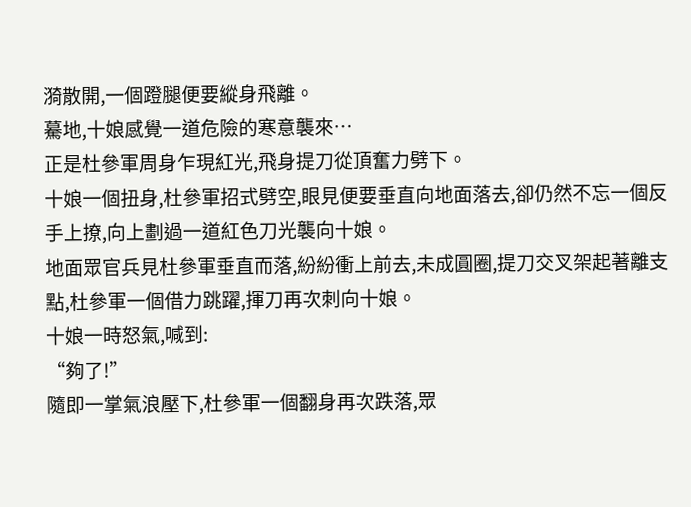漪散開,一個蹬腿便要縱身飛離。
驀地,十娘感覺一道危險的寒意襲來…
正是杜參軍周身乍現紅光,飛身提刀從頂奮力劈下。
十娘一個扭身,杜參軍招式劈空,眼見便要垂直向地面落去,卻仍然不忘一個反手上撩,向上劃過一道紅色刀光襲向十娘。
地面眾官兵見杜參軍垂直而落,紛紛衝上前去,未成圓圈,提刀交叉架起著離支點,杜參軍一個借力跳躍,揮刀再次刺向十娘。
十娘一時怒氣,喊到:
“夠了!”
隨即一掌氣浪壓下,杜參軍一個翻身再次跌落,眾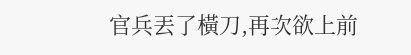官兵丟了橫刀,再次欲上前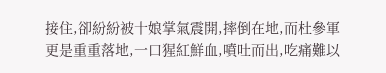接住,卻紛紛被十娘掌氣震開,摔倒在地,而杜參軍更是重重落地,一口猩紅鮮血,噴吐而出,吃痛難以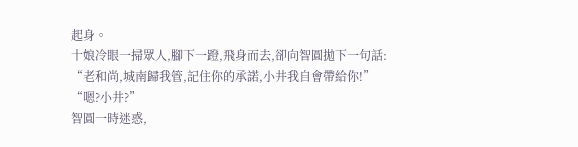起身。
十娘冷眼一掃眾人,腳下一蹬,飛身而去,卻向智圓拋下一句話:
“老和尚,城南歸我管,記住你的承諾,小井我自會帶給你!”
“嗯?小井?”
智圓一時迷惑,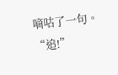嘀咕了一句。
“追!”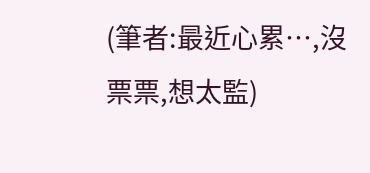(筆者:最近心累…,沒票票,想太監)